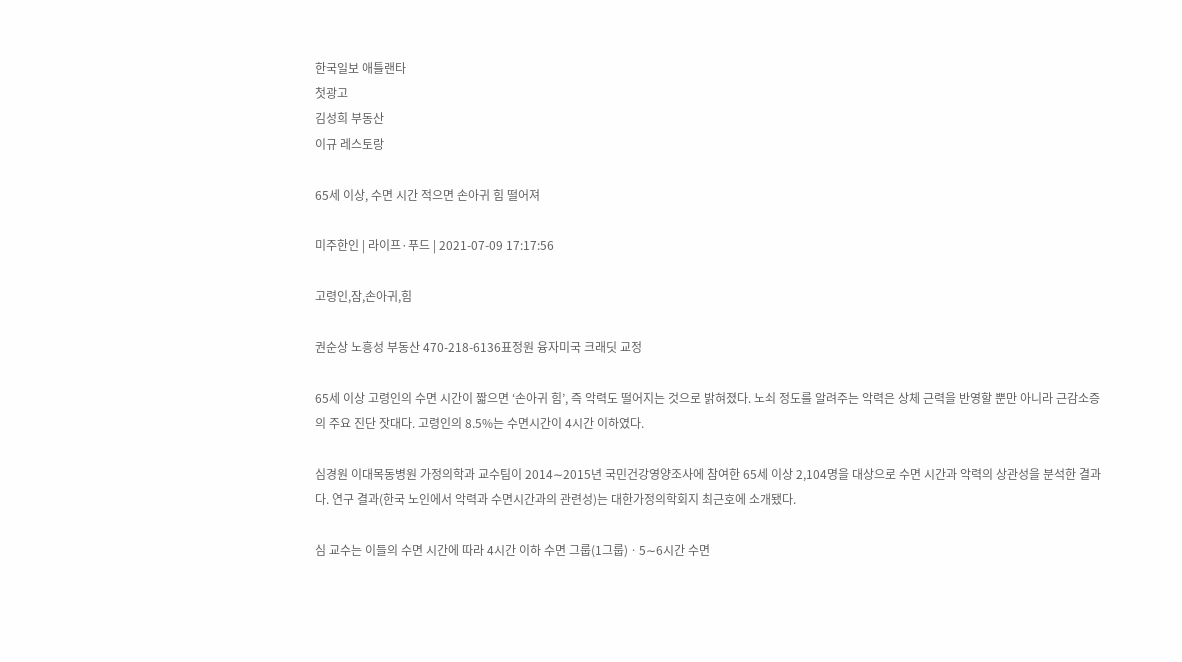한국일보 애틀랜타
첫광고
김성희 부동산
이규 레스토랑

65세 이상, 수면 시간 적으면 손아귀 힘 떨어져

미주한인 | 라이프·푸드 | 2021-07-09 17:17:56

고령인,잠,손아귀,힘

권순상 노흥성 부동산 470-218-6136표정원 융자미국 크래딧 교정

65세 이상 고령인의 수면 시간이 짧으면 ‘손아귀 힘’, 즉 악력도 떨어지는 것으로 밝혀졌다. 노쇠 정도를 알려주는 악력은 상체 근력을 반영할 뿐만 아니라 근감소증의 주요 진단 잣대다. 고령인의 8.5%는 수면시간이 4시간 이하였다.

심경원 이대목동병원 가정의학과 교수팀이 2014∼2015년 국민건강영양조사에 참여한 65세 이상 2,104명을 대상으로 수면 시간과 악력의 상관성을 분석한 결과다. 연구 결과(한국 노인에서 악력과 수면시간과의 관련성)는 대한가정의학회지 최근호에 소개됐다.

심 교수는 이들의 수면 시간에 따라 4시간 이하 수면 그룹(1그룹)ㆍ5∼6시간 수면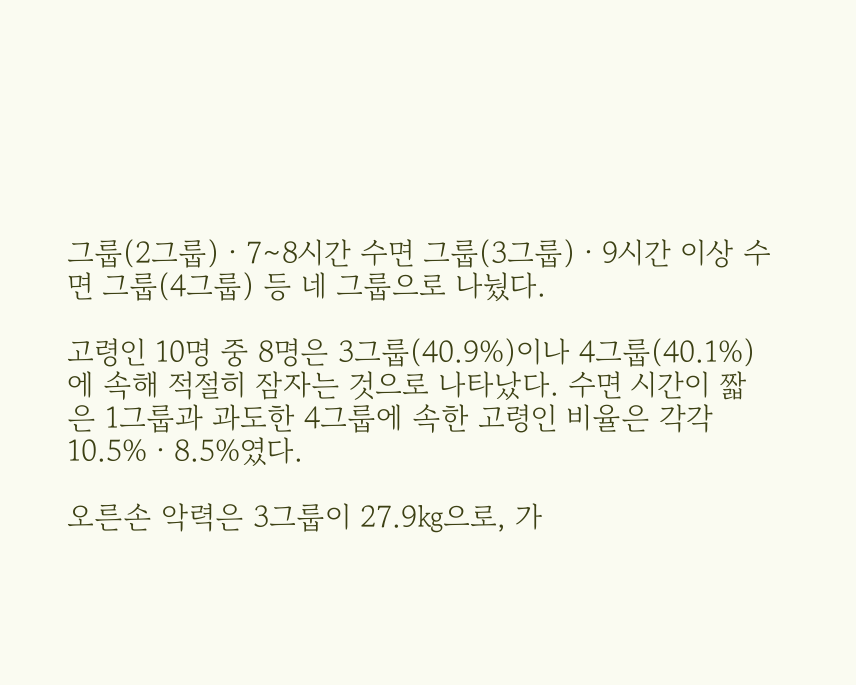그룹(2그룹)ㆍ7∼8시간 수면 그룹(3그룹)ㆍ9시간 이상 수면 그룹(4그룹) 등 네 그룹으로 나눴다.

고령인 10명 중 8명은 3그룹(40.9%)이나 4그룹(40.1%)에 속해 적절히 잠자는 것으로 나타났다. 수면 시간이 짧은 1그룹과 과도한 4그룹에 속한 고령인 비율은 각각 10.5%ㆍ8.5%였다.

오른손 악력은 3그룹이 27.9㎏으로, 가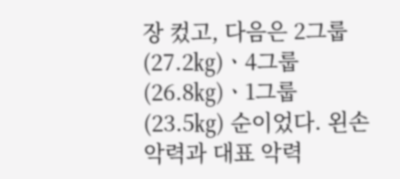장 컸고, 다음은 2그룹(27.2㎏)ㆍ4그룹(26.8㎏)ㆍ1그룹(23.5㎏) 순이었다. 왼손 악력과 대표 악력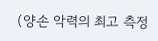(양손 악력의 최고 측정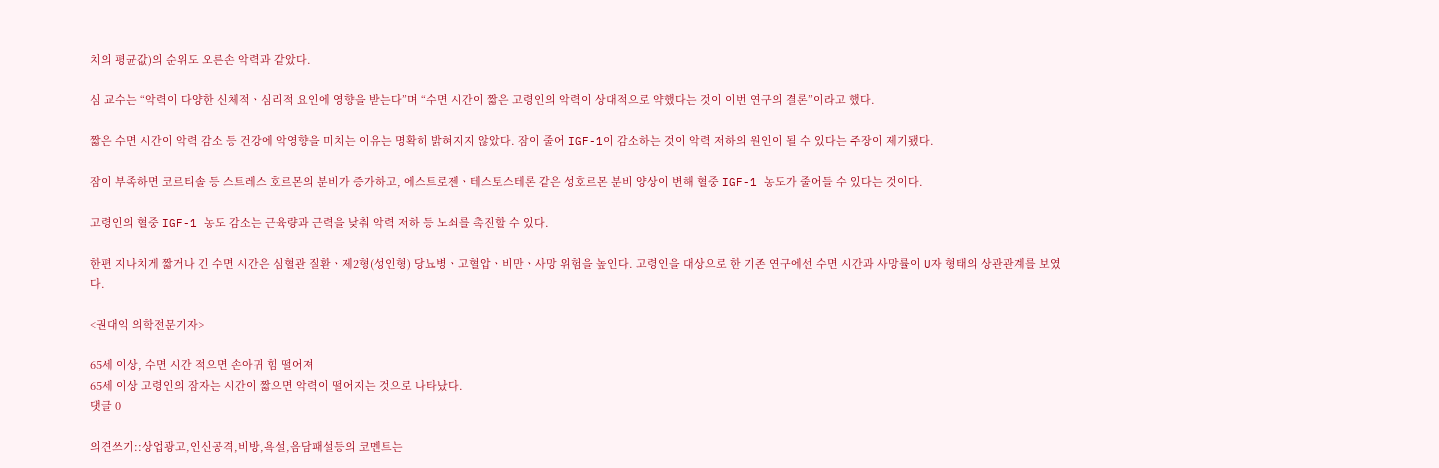치의 평균값)의 순위도 오른손 악력과 같았다.

심 교수는 “악력이 다양한 신체적ㆍ심리적 요인에 영향을 받는다”며 “수면 시간이 짧은 고령인의 악력이 상대적으로 약했다는 것이 이번 연구의 결론”이라고 했다.

짧은 수면 시간이 악력 감소 등 건강에 악영향을 미치는 이유는 명확히 밝혀지지 않았다. 잠이 줄어 IGF-1이 감소하는 것이 악력 저하의 원인이 될 수 있다는 주장이 제기됐다.

잠이 부족하면 코르티솔 등 스트레스 호르몬의 분비가 증가하고, 에스트로젠ㆍ테스토스테론 같은 성호르몬 분비 양상이 변해 혈중 IGF-1 농도가 줄어들 수 있다는 것이다.

고령인의 혈중 IGF-1 농도 감소는 근육량과 근력을 낮춰 악력 저하 등 노쇠를 촉진할 수 있다.

한편 지나치게 짧거나 긴 수면 시간은 심혈관 질환ㆍ제2형(성인형) 당뇨병ㆍ고혈압ㆍ비만ㆍ사망 위험을 높인다. 고령인을 대상으로 한 기존 연구에선 수면 시간과 사망률이 U자 형태의 상관관계를 보였다.

<권대익 의학전문기자>

65세 이상, 수면 시간 적으면 손아귀 힘 떨어져
65세 이상 고령인의 잠자는 시간이 짧으면 악력이 떨어지는 것으로 나타났다.
댓글 0

의견쓰기::상업광고,인신공격,비방,욕설,음담패설등의 코멘트는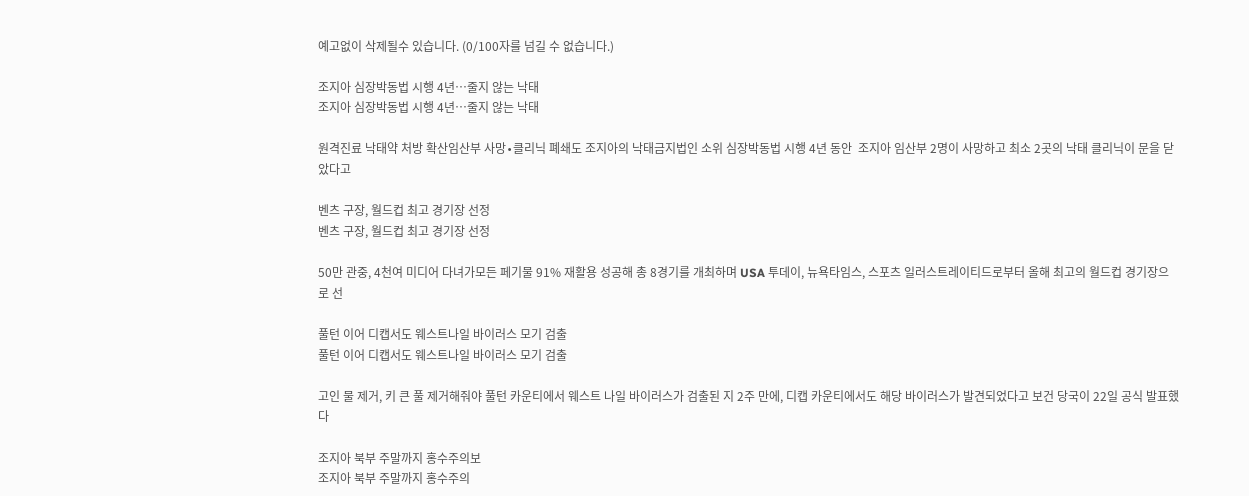예고없이 삭제될수 있습니다. (0/100자를 넘길 수 없습니다.)

조지아 심장박동법 시행 4년…줄지 않는 낙태
조지아 심장박동법 시행 4년…줄지 않는 낙태

원격진료 낙태약 처방 확산임산부 사망∙클리닉 폐쇄도 조지아의 낙태금지법인 소위 심장박동법 시행 4년 동안  조지아 임산부 2명이 사망하고 최소 2곳의 낙태 클리닉이 문을 닫았다고

벤츠 구장, 월드컵 최고 경기장 선정
벤츠 구장, 월드컵 최고 경기장 선정

50만 관중, 4천여 미디어 다녀가모든 페기물 91% 재활용 성공해 총 8경기를 개최하며 USA 투데이, 뉴욕타임스, 스포츠 일러스트레이티드로부터 올해 최고의 월드컵 경기장으로 선

풀턴 이어 디캡서도 웨스트나일 바이러스 모기 검출
풀턴 이어 디캡서도 웨스트나일 바이러스 모기 검출

고인 물 제거, 키 큰 풀 제거해줘야 풀턴 카운티에서 웨스트 나일 바이러스가 검출된 지 2주 만에, 디캡 카운티에서도 해당 바이러스가 발견되었다고 보건 당국이 22일 공식 발표했다

조지아 북부 주말까지 홍수주의보
조지아 북부 주말까지 홍수주의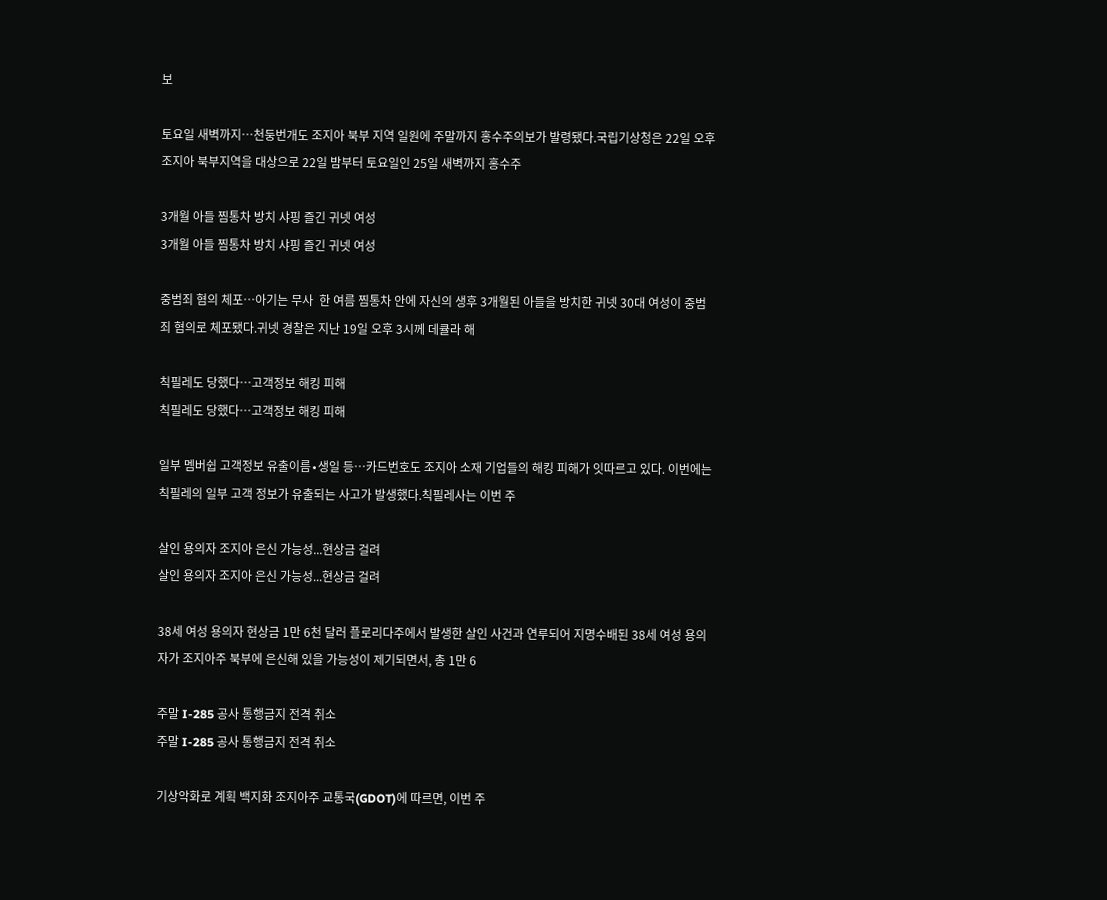보

토요일 새벽까지…천둥번개도 조지아 북부 지역 일원에 주말까지 홍수주의보가 발령됐다.국립기상청은 22일 오후 조지아 북부지역을 대상으로 22일 밤부터 토요일인 25일 새벽까지 홍수주

3개월 아들 찜통차 방치 샤핑 즐긴 귀넷 여성
3개월 아들 찜통차 방치 샤핑 즐긴 귀넷 여성

중범죄 혐의 체포…아기는 무사  한 여름 찜통차 안에 자신의 생후 3개월된 아들을 방치한 귀넷 30대 여성이 중범죄 혐의로 체포됐다.귀넷 경찰은 지난 19일 오후 3시께 데큘라 해

칙필레도 당했다…고객정보 해킹 피해
칙필레도 당했다…고객정보 해킹 피해

일부 멤버쉽 고객정보 유출이름∙생일 등…카드번호도 조지아 소재 기업들의 해킹 피해가 잇따르고 있다. 이번에는 칙필레의 일부 고객 정보가 유출되는 사고가 발생했다.칙필레사는 이번 주

살인 용의자 조지아 은신 가능성...현상금 걸려
살인 용의자 조지아 은신 가능성...현상금 걸려

38세 여성 용의자 현상금 1만 6천 달러 플로리다주에서 발생한 살인 사건과 연루되어 지명수배된 38세 여성 용의자가 조지아주 북부에 은신해 있을 가능성이 제기되면서, 총 1만 6

주말 I-285 공사 통행금지 전격 취소
주말 I-285 공사 통행금지 전격 취소

기상악화로 계획 백지화 조지아주 교통국(GDOT)에 따르면, 이번 주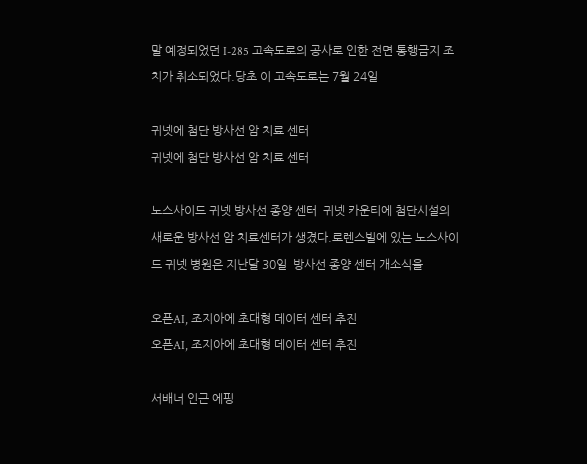말 예정되었던 I-285 고속도로의 공사로 인한 전면 통행금지 조치가 취소되었다.당초 이 고속도로는 7월 24일

귀넷에 첨단 방사선 암 치료 센터
귀넷에 첨단 방사선 암 치료 센터

노스사이드 귀넷 방사선 종양 센터  귀넷 카운티에 첨단시설의 새로운 방사선 암 치료센터가 생겼다.로렌스빌에 있는 노스사이드 귀넷 병원은 지난달 30일  방사선 종양 센터 개소식을

오픈AI, 조지아에 초대형 데이터 센터 추진
오픈AI, 조지아에 초대형 데이터 센터 추진

서배너 인근 에핑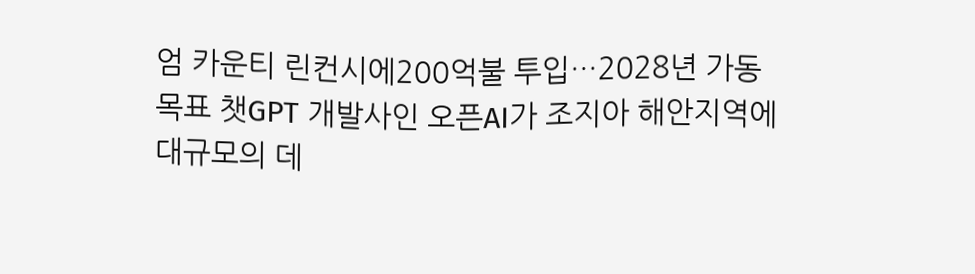엄 카운티 린컨시에200억불 투입…2028년 가동 목표 챗GPT 개발사인 오픈AI가 조지아 해안지역에 대규모의 데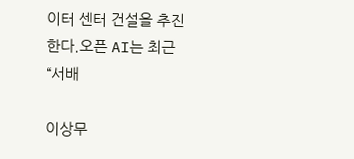이터 센터 건설을 추진한다.오픈 AI는 최근 “서배

이상무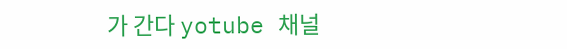가 간다 yotube 채널